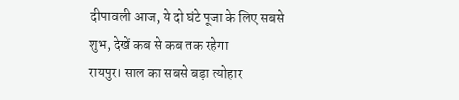दीपावली आज, ये दो घंटे पूजा के लिए सबसे शुभ, देखें कब से कब तक रहेगा
रायपुर। साल का सबसे बड़ा त्योहार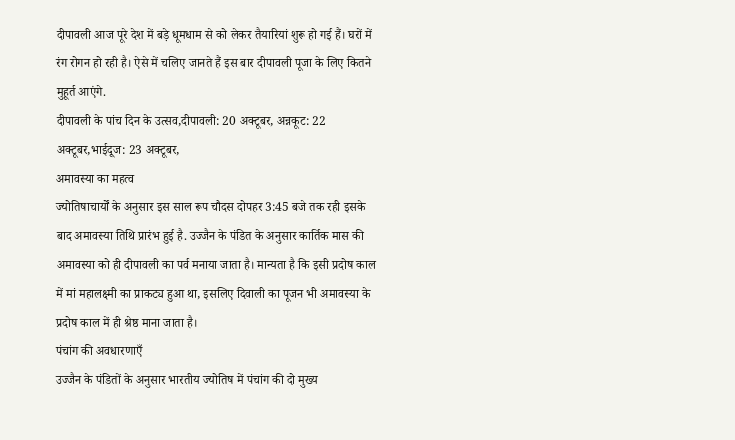दीपावली आज पूरे देश में बड़े धूमधाम से को लेकर तैयारियां शुरू हो गई हैं। घरों में रंग रोगन हो रही है। ऐसे में चलिए जानते हैं इस बार दीपावली पूजा के लिए कितने मुहूर्त आएंगे.
दीपावली के पांच दिन के उत्सव,दीपावली: 20 अक्टूबर, अन्नकूट: 22 अक्टूबर,भाईदूज: 23 अक्टूबर,
अमावस्या का महत्व
ज्योतिषाचार्यों के अनुसार इस साल रूप चौदस दोपहर 3:45 बजे तक रही इसके बाद अमावस्या तिथि प्रारंभ हुई है. उज्जैन के पंडित के अनुसार कार्तिक मास की अमावस्या को ही दीपावली का पर्व मनाया जाता है। मान्यता है कि इसी प्रदोष काल में मां महालक्ष्मी का प्राकट्य हुआ था, इसलिए दिवाली का पूजन भी अमावस्या के प्रदोष काल में ही श्रेष्ठ माना जाता है।
पंचांग की अवधारणाएँ
उज्जैन के पंडितों के अनुसार भारतीय ज्योतिष में पंचांग की दो मुख्य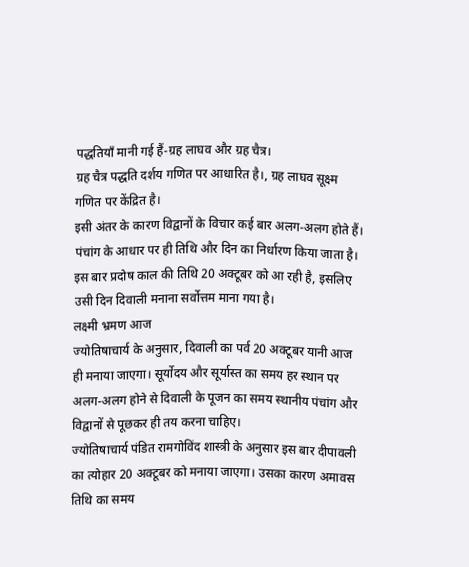पद्धतियाँ मानी गई हैं-ग्रह लाघव और ग्रह चैत्र।
ग्रह चैत्र पद्धति दर्शय गणित पर आधारित है।, ग्रह लाघव सूक्ष्म गणित पर केंद्रित है।
इसी अंतर के कारण विद्वानों के विचार कई बार अलग-अलग होते हैं। पंचांग के आधार पर ही तिथि और दिन का निर्धारण किया जाता है। इस बार प्रदोष काल की तिथि 20 अक्टूबर को आ रही है, इसलिए उसी दिन दिवाली मनाना सर्वोत्तम माना गया है।
लक्ष्मी भ्रमण आज
ज्योतिषाचार्य के अनुसार, दिवाली का पर्व 20 अक्टूबर यानी आज ही मनाया जाएगा। सूर्योदय और सूर्यास्त का समय हर स्थान पर अलग-अलग होने से दिवाली के पूजन का समय स्थानीय पंचांग और विद्वानों से पूछकर ही तय करना चाहिए।
ज्योतिषाचार्य पंडित रामगोविंद शास्त्री के अनुसार इस बार दीपावली का त्योहार 20 अक्टूबर को मनाया जाएगा। उसका कारण अमावस तिथि का समय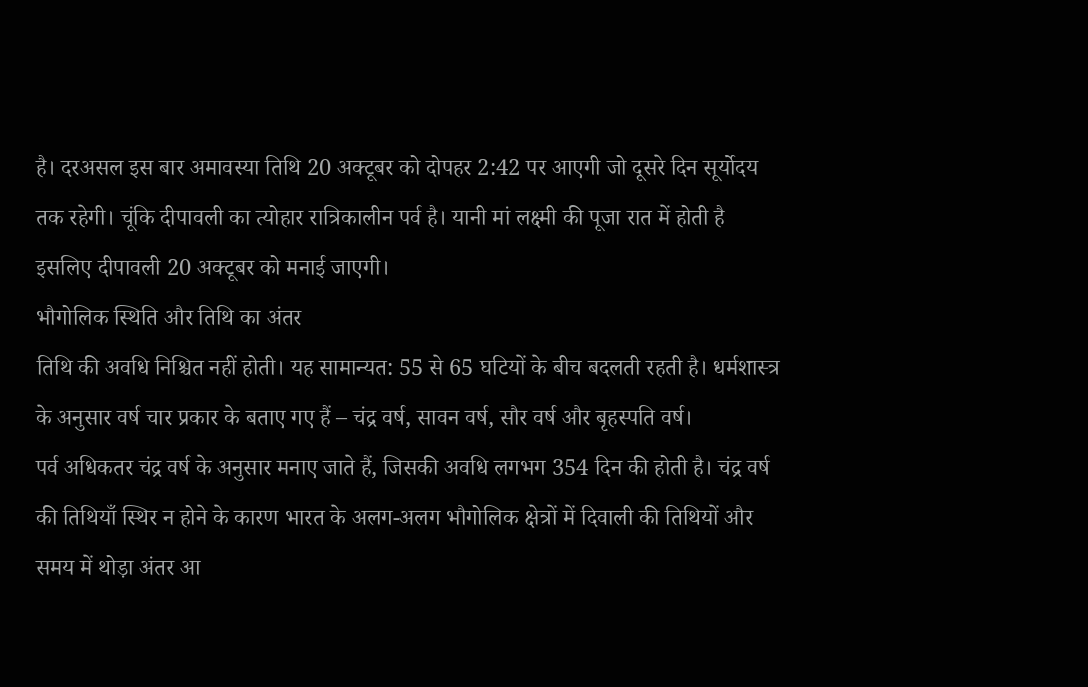है। दरअसल इस बार अमावस्या तिथि 20 अक्टूबर को दोपहर 2:42 पर आएगी जो दूसरे दिन सूर्योदय तक रहेगी। चूंकि दीपावली का त्योहार रात्रिकालीन पर्व है। यानी मां लक्ष्मी की पूजा रात में होती है इसलिए दीपावली 20 अक्टूबर को मनाई जाएगी।
भौगोलिक स्थिति और तिथि का अंतर
तिथि की अवधि निश्चित नहीं होती। यह सामान्यत: 55 से 65 घटियों के बीच बदलती रहती है। धर्मशास्त्र के अनुसार वर्ष चार प्रकार के बताए गए हैं – चंद्र वर्ष, सावन वर्ष, सौर वर्ष और बृहस्पति वर्ष।
पर्व अधिकतर चंद्र वर्ष के अनुसार मनाए जाते हैं, जिसकी अवधि लगभग 354 दिन की होती है। चंद्र वर्ष की तिथियाँ स्थिर न होने के कारण भारत के अलग-अलग भौगोलिक क्षेत्रों में दिवाली की तिथियों और समय में थोड़ा अंतर आ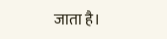जाता है।